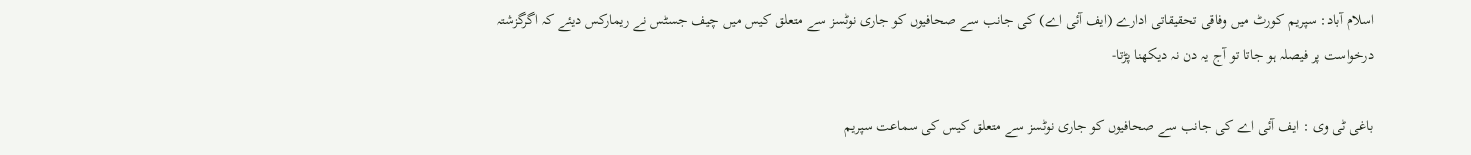اسلام آباد: سپریم کورٹ میں وفاقی تحقیقاتی ادارے (ایف آئی اے) کی جانب سے صحافیوں کو جاری نوٹسز سے متعلق کیس میں چیف جسٹس نے ریمارکس دیئے کہ اگرگزشتہ درخواست پر فیصلہ ہو جاتا تو آج یہ دن نہ دیکھنا پڑتا-

باغی ٹی وی : ایف آئی اے کی جانب سے صحافیوں کو جاری نوٹسز سے متعلق کیس کی سماعت سپریم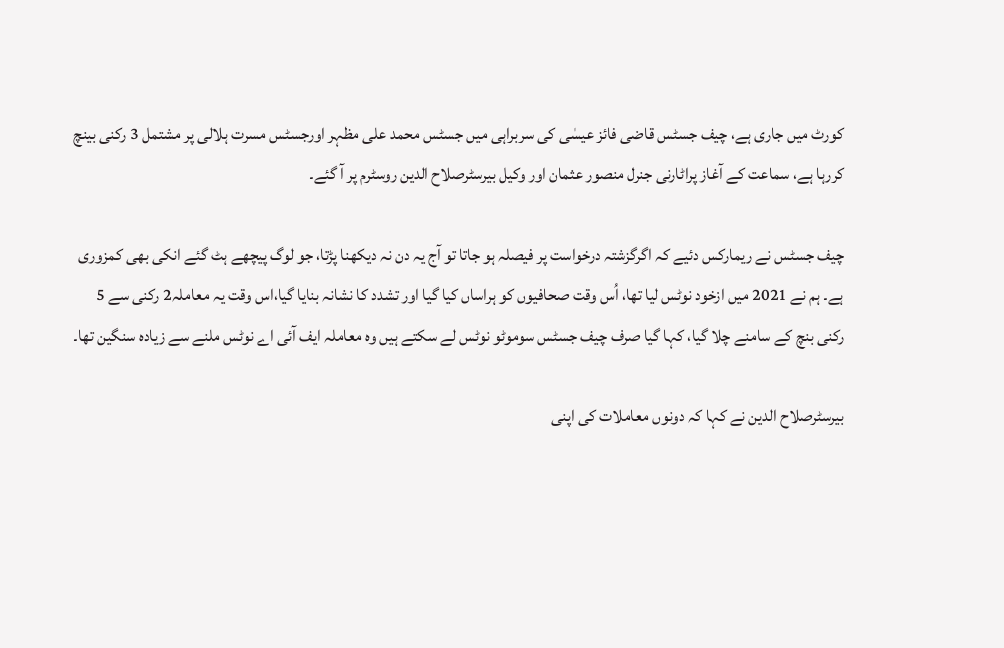کورٹ میں جاری ہے، چیف جسٹس قاضی فائز عیسٰی کی سربراہی میں جسٹس محمد علی مظہر اورجسٹس مسرت ہلالی پر مشتمل 3 رکنی بینچ کررہا ہے، سماعت کے آغاز پراٹارنی جنرل منصور عثمان اور وکیل بیرسٹرصلاح الدین روسٹرم پر آ گئے۔

چیف جسٹس نے ریمارکس دئیے کہ اگرگزشتہ درخواست پر فیصلہ ہو جاتا تو آج یہ دن نہ دیکھنا پڑتا، جو لوگ پیچھے ہٹ گئے انکی بھی کمزوری ہے۔ ہم نے 2021 میں ازخود نوٹس لیا تھا، اُس وقت صحافیوں کو ہراساں کیا گیا اور تشدد کا نشانہ بنایا گیا،اس وقت یہ معاملہ2 رکنی سے 5 رکنی بنچ کے سامنے چلا گیا، کہا گیا صرف چیف جسٹس سوموٹو نوٹس لے سکتے ہیں وہ معاملہ ایف آئی اے نوٹس ملنے سے زیادہ سنگین تھا۔

بیرسٹرصلاح الدین نے کہا کہ دونوں معاملات کی اپنی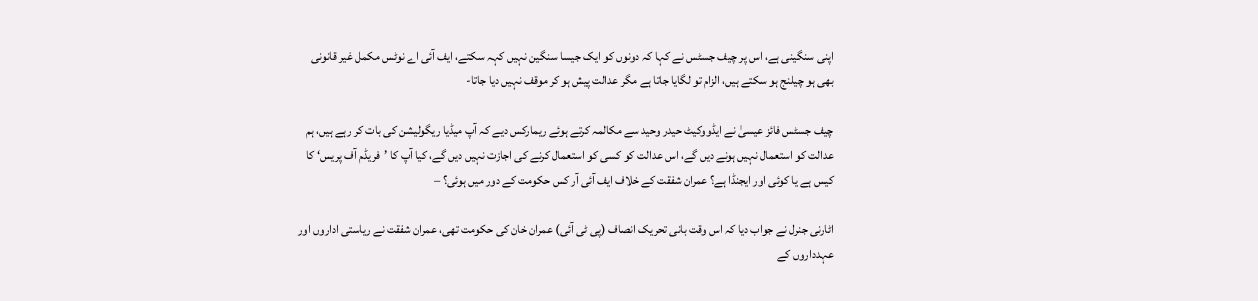اپنی سنگینی ہے، اس پر چیف جسٹس نے کہا کہ دونوں کو ایک جیسا سنگین نہیں کہہ سکتے، ایف آئی اے نوٹس مکمل غیر قانونی بھی ہو چیلنج ہو سکتے ہیں، الزام تو لگایا جاتا ہے مگر عدالت پیش ہو کر موقف نہیں دیا جاتا-

چیف جسٹس فائز عیسیٰ نے ایڈووکیٹ حیدر وحید سے مکالمہ کرتے ہوئے ریمارکس دیے کہ آپ میڈیا ریگولیشن کی بات کر رہے ہیں، ہم عدالت کو استعمال نہیں ہونے دیں گے، اس عدالت کو کسی کو استعمال کرنے کی اجازت نہیں دیں گے، کیا آپ کا ’فریڈم آف پریس‘ کا کیس ہے یا کوئی اور ایجنڈا ہے؟ عمران شفقت کے خلاف ایف آئی آر کس حکومت کے دور میں ہوئی؟ –

اٹارنی جنرل نے جواب دیا کہ اس وقت بانی تحریک انصاف (پی ٹی آئی) عمران خان کی حکومت تھی، عمران شفقت نے ریاستی اداروں اور عہدداروں کے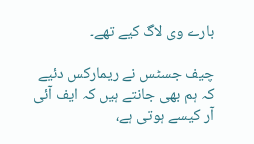بارے وی لاگ کیے تھے۔

چیف جسٹس نے ریمارکس دئیے کہ ہم بھی جانتے ہیں کہ ایف آئی آر کیسے ہوتی ہے،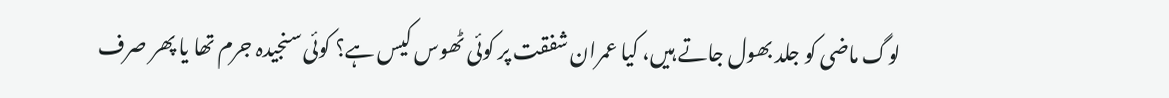لوگ ماضی کو جلد بھول جاتے ہیں، کیا عمران شفقت پر کوئی ٹھوس کیس ہے؟ کوئی سنجیدہ جرم تھا یا پھر صرف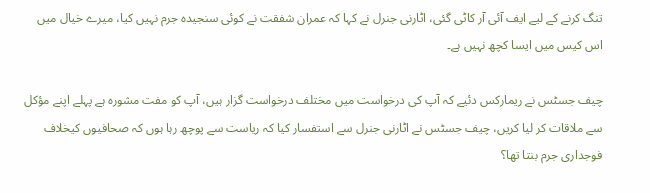تنگ کرنے کے لیے ایف آئی آر کاٹی گئی، اٹارنی جنرل نے کہا کہ عمران شفقت نے کوئی سنجیدہ جرم نہیں کیا، میرے خیال میں اس کیس میں ایسا کچھ نہیں ہے۔

چیف جسٹس نے ریمارکس دئیے کہ آپ کی درخواست میں مختلف درخواست گزار ہیں، آپ کو مفت مشورہ ہے پہلے اپنے مؤکل سے ملاقات کر لیا کریں، چیف جسٹس نے اٹارنی جنرل سے استفسار کیا کہ ریاست سے پوچھ رہا ہوں کہ صحافیوں کیخلاف فوجداری جرم بنتا تھا؟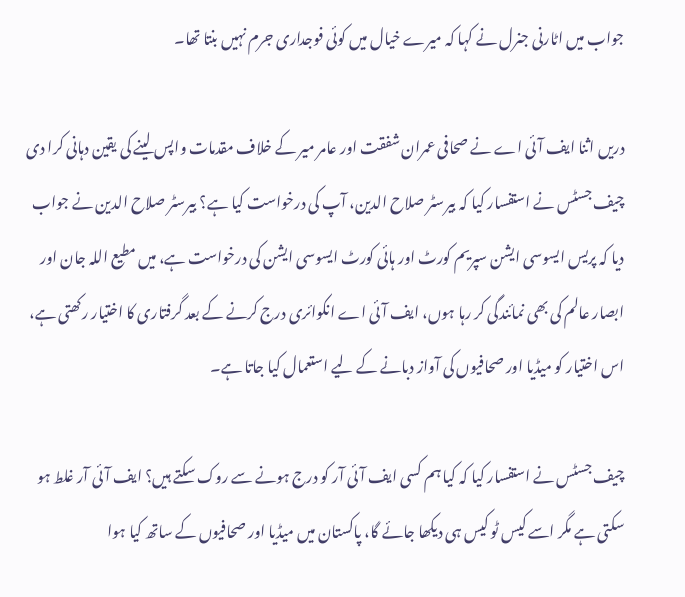جواب میں اٹارنی جنرل نے کہا کہ میرے خیال میں کوئی فوجداری جرم نہیں بنتا تھا۔

دریں اثنا ایف آئی اے نے صحافی عمران شفقت اور عامر میر کے خلاف مقدمات واپس لینے کی یقین دہانی کرا دی چیف جسٹس نے استفسار کیا کہ بیرسٹر صلاح الدین، آپ کی درخواست کیا ہے؟ بیرسٹر صلاح الدین نے جواب دیا کہ پریس ایسوسی ایشن سپریم کورٹ اور ہائی کورٹ ایسوسی ایشن کی درخواست ہے، میں مطیع اللہ جان اور ابصار عالم کی بھی نمائندگی کر رہا ہوں، ایف آئی اے انکوائری درج کرنے کے بعد گرفتاری کا اختیار رکھتی ہے، اس اختیار کو میڈیا اور صحافیوں کی آواز دبانے کے لیے استعمال کیا جاتا ہے۔

چیف جسٹس نے استفسار کیا کہ کیا ہم کسی ایف آئی آر کو درج ہونے سے روک سکتے ہیں؟ ایف آئی آر غلط ہو سکتی ہے مگر اسے کیس ٹو کیس ہی دیکھا جائے گا، پاکستان میں میڈیا اور صحافیوں کے ساتھ کیا ہوا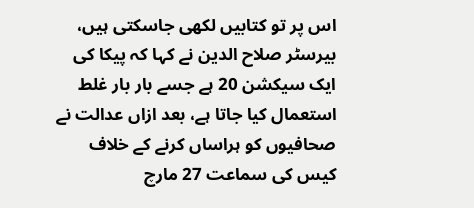اس پر تو کتابیں لکھی جاسکتی ہیں، بیرسٹر صلاح الدین نے کہا کہ پیکا کی ایک سیکشن 20 ہے جسے بار بار غلط استعمال کیا جاتا ہے، بعد ازاں عدالت نے صحافیوں کو ہراساں کرنے کے خلاف کیس کی سماعت 27 مارچ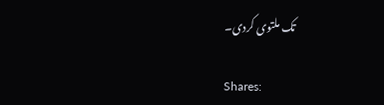تک ملتوی کردی۔

Shares: